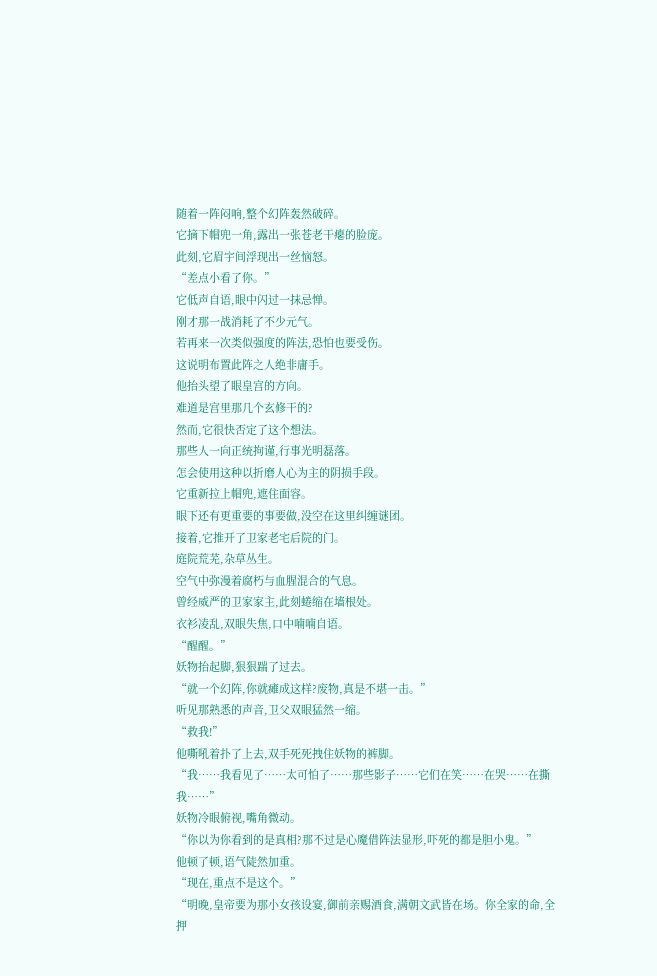随着一阵闷响,整个幻阵轰然破碎。
它摘下帽兜一角,露出一张苍老干瘪的脸庞。
此刻,它眉宇间浮现出一丝恼怒。
“差点小看了你。”
它低声自语,眼中闪过一抹忌惮。
刚才那一战消耗了不少元气。
若再来一次类似强度的阵法,恐怕也要受伤。
这说明布置此阵之人绝非庸手。
他抬头望了眼皇宫的方向。
难道是宫里那几个玄修干的?
然而,它很快否定了这个想法。
那些人一向正统拘谨,行事光明磊落。
怎会使用这种以折磨人心为主的阴损手段。
它重新拉上帽兜,遮住面容。
眼下还有更重要的事要做,没空在这里纠缠谜团。
接着,它推开了卫家老宅后院的门。
庭院荒芜,杂草丛生。
空气中弥漫着腐朽与血腥混合的气息。
曾经威严的卫家家主,此刻蜷缩在墙根处。
衣衫凌乱,双眼失焦,口中喃喃自语。
“醒醒。”
妖物抬起脚,狠狠踹了过去。
“就一个幻阵,你就瘫成这样?废物,真是不堪一击。”
听见那熟悉的声音,卫父双眼猛然一缩。
“救我!”
他嘶吼着扑了上去,双手死死拽住妖物的裤脚。
“我……我看见了……太可怕了……那些影子……它们在笑……在哭……在撕我……”
妖物冷眼俯视,嘴角微动。
“你以为你看到的是真相?那不过是心魔借阵法显形,吓死的都是胆小鬼。”
他顿了顿,语气陡然加重。
“现在,重点不是这个。”
“明晚,皇帝要为那小女孩设宴,御前亲赐酒食,满朝文武皆在场。你全家的命,全押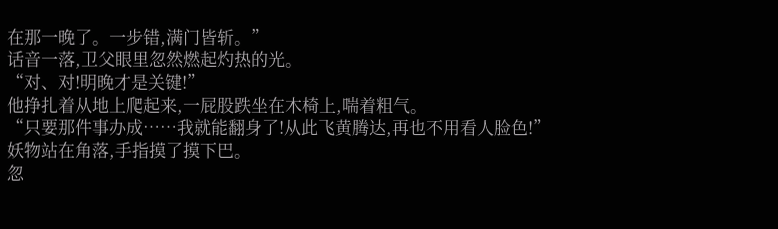在那一晚了。一步错,满门皆斩。”
话音一落,卫父眼里忽然燃起灼热的光。
“对、对!明晚才是关键!”
他挣扎着从地上爬起来,一屁股跌坐在木椅上,喘着粗气。
“只要那件事办成……我就能翻身了!从此飞黄腾达,再也不用看人脸色!”
妖物站在角落,手指摸了摸下巴。
忽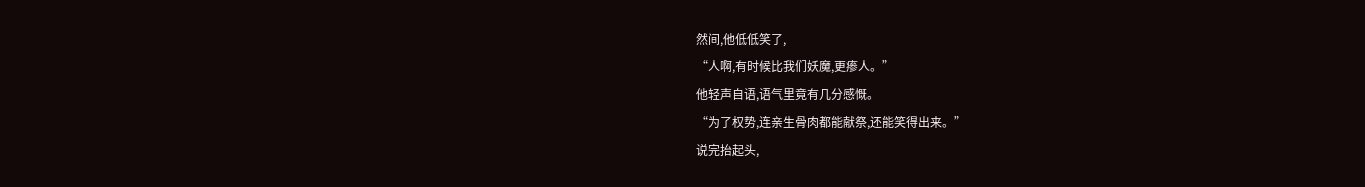然间,他低低笑了,
“人啊,有时候比我们妖魔,更瘆人。”
他轻声自语,语气里竟有几分感慨。
“为了权势,连亲生骨肉都能献祭,还能笑得出来。”
说完抬起头,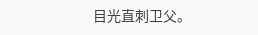目光直刺卫父。